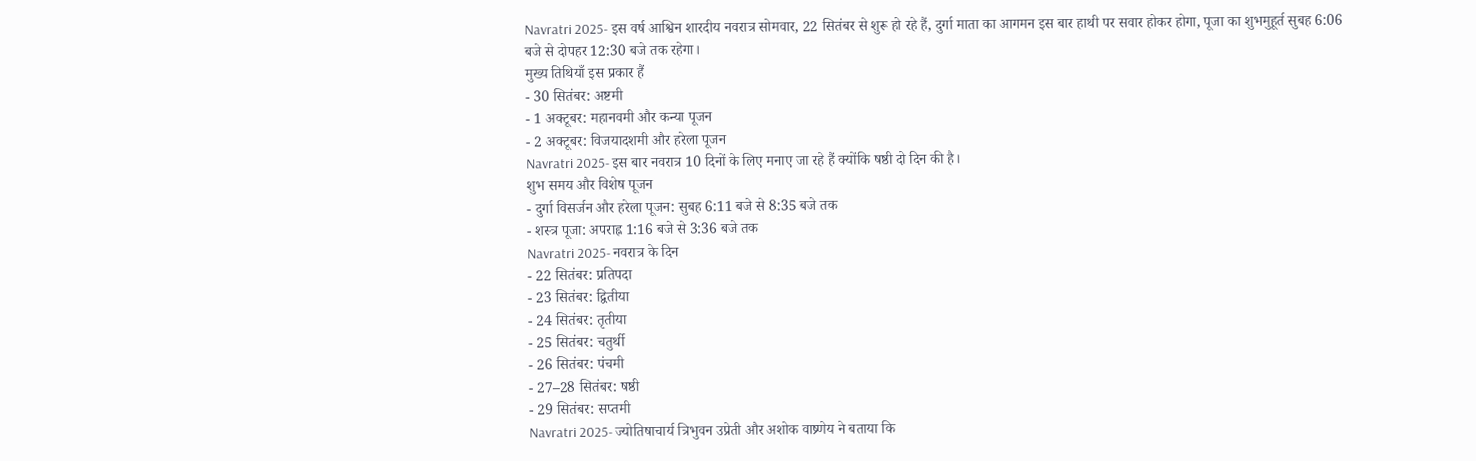Navratri 2025- इस वर्ष आश्विन शारदीय नवरात्र सोमवार, 22 सितंबर से शुरू हो रहे हैं, दुर्गा माता का आगमन इस बार हाथी पर सवार होकर होगा, पूजा का शुभमुहूर्त सुबह 6:06 बजे से दोपहर 12:30 बजे तक रहेगा।
मुख्य तिथियाँ इस प्रकार हैं
- 30 सितंबर: अष्टमी
- 1 अक्टूबर: महानवमी और कन्या पूजन
- 2 अक्टूबर: विजयादशमी और हरेला पूजन
Navratri 2025- इस बार नवरात्र 10 दिनों के लिए मनाए जा रहे हैं क्योंकि षष्ठी दो दिन की है।
शुभ समय और विशेष पूजन
- दुर्गा विसर्जन और हरेला पूजन: सुबह 6:11 बजे से 8:35 बजे तक
- शस्त्र पूजा: अपराह्न 1:16 बजे से 3:36 बजे तक
Navratri 2025- नवरात्र के दिन
- 22 सितंबर: प्रतिपदा
- 23 सितंबर: द्वितीया
- 24 सितंबर: तृतीया
- 25 सितंबर: चतुर्थी
- 26 सितंबर: पंचमी
- 27–28 सितंबर: षष्ठी
- 29 सितंबर: सप्तमी
Navratri 2025- ज्योतिषाचार्य त्रिभुवन उप्रेती और अशोक वाष्र्णेय ने बताया कि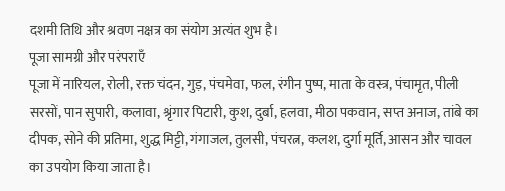दशमी तिथि और श्रवण नक्षत्र का संयोग अत्यंत शुभ है।
पूजा सामग्री और परंपराएँ
पूजा में नारियल, रोली, रक्त चंदन, गुड़, पंचमेवा, फल, रंगीन पुष्प, माता के वस्त्र, पंचामृत, पीली सरसों, पान सुपारी, कलावा, श्रृंगार पिटारी, कुश, दुर्बा, हलवा, मीठा पकवान, सप्त अनाज, तांबे का दीपक, सोने की प्रतिमा, शुद्ध मिट्टी, गंगाजल, तुलसी, पंचरत्न, कलश, दुर्गा मूर्ति, आसन और चावल का उपयोग किया जाता है।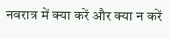नवरात्र में क्या करें और क्या न करें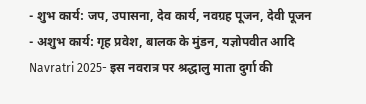- शुभ कार्य: जप, उपासना, देव कार्य, नवग्रह पूजन, देवी पूजन
- अशुभ कार्य: गृह प्रवेश, बालक के मुंडन, यज्ञोपवीत आदि
Navratri 2025- इस नवरात्र पर श्रद्धालु माता दुर्गा की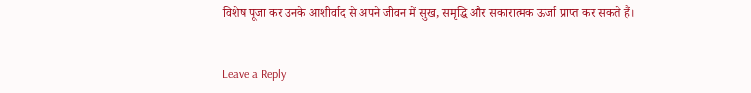विशेष पूजा कर उनके आशीर्वाद से अपने जीवन में सुख, समृद्धि और सकारात्मक ऊर्जा प्राप्त कर सकते हैं।


Leave a Reply